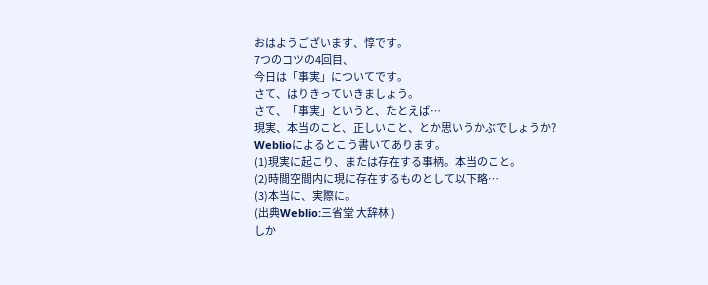おはようございます、惇です。
7つのコツの4回目、
今日は「事実」についてです。
さて、はりきっていきましょう。
さて、「事実」というと、たとえば…
現実、本当のこと、正しいこと、とか思いうかぶでしょうか?
Weblioによるとこう書いてあります。
(1)現実に起こり、または存在する事柄。本当のこと。
(2)時間空間内に現に存在するものとして以下略…
(3)本当に、実際に。
(出典Weblio:三省堂 大辞林 )
しか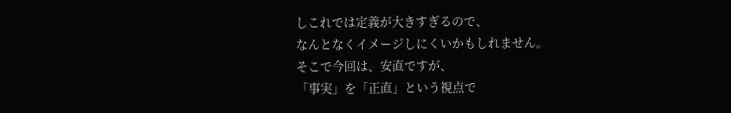しこれでは定義が大きすぎるので、
なんとなくイメージしにくいかもしれません。
そこで今回は、安直ですが、
「事実」を「正直」という視点で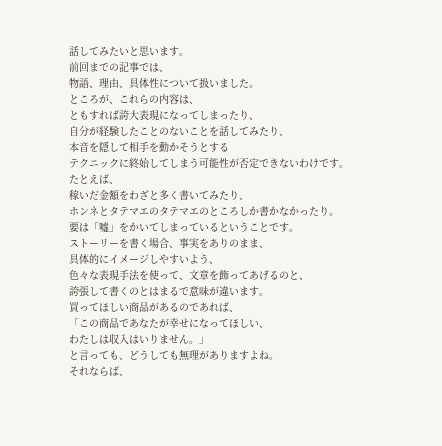話してみたいと思います。
前回までの記事では、
物語、理由、具体性について扱いました。
ところが、これらの内容は、
ともすれば誇大表現になってしまったり、
自分が経験したことのないことを話してみたり、
本音を隠して相手を動かそうとする
テクニックに終始してしまう可能性が否定できないわけです。
たとえば、
稼いだ金額をわざと多く書いてみたり、
ホンネとタテマエのタテマエのところしか書かなかったり。
要は「嘘」をかいてしまっているということです。
ストーリーを書く場合、事実をありのまま、
具体的にイメージしやすいよう、
色々な表現手法を使って、文章を飾ってあげるのと、
誇張して書くのとはまるで意味が違います。
買ってほしい商品があるのであれば、
「この商品であなたが幸せになってほしい、
わたしは収入はいりません。」
と言っても、どうしても無理がありますよね。
それならば、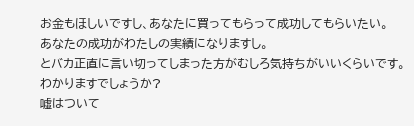お金もほしいですし、あなたに買ってもらって成功してもらいたい。
あなたの成功がわたしの実績になりますし。
とバカ正直に言い切ってしまった方がむしろ気持ちがいいくらいです。
わかりますでしょうか?
嘘はついて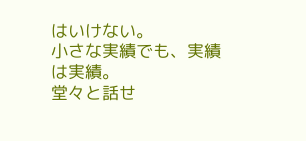はいけない。
小さな実績でも、実績は実績。
堂々と話せ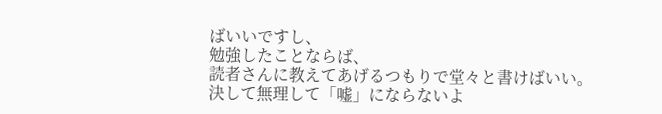ばいいですし、
勉強したことならば、
読者さんに教えてあげるつもりで堂々と書けばいい。
決して無理して「嘘」にならないよ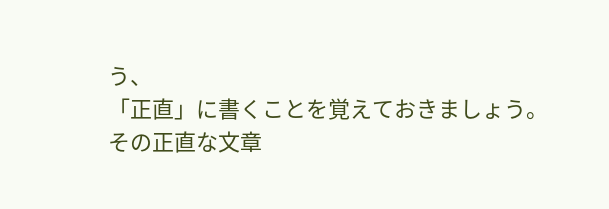う、
「正直」に書くことを覚えておきましょう。
その正直な文章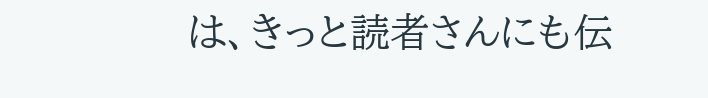は、きっと読者さんにも伝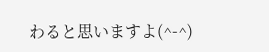わると思いますよ(^-^)